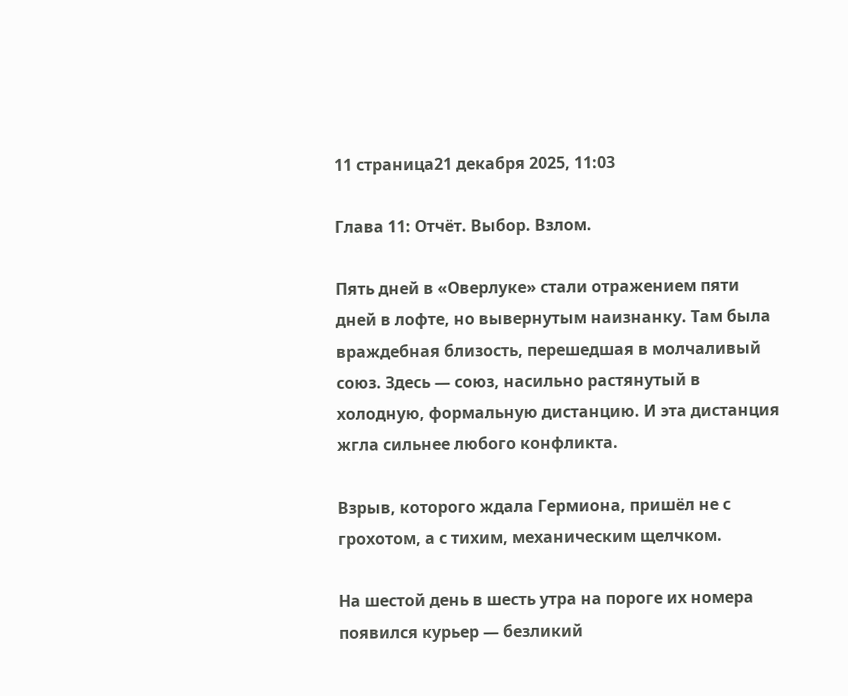11 страница21 декабря 2025, 11:03

Глава 11: Отчёт. Выбор. Взлом.

Пять дней в «Оверлуке» стали отражением пяти дней в лофте, но вывернутым наизнанку. Там была враждебная близость, перешедшая в молчаливый союз. Здесь — союз, насильно растянутый в холодную, формальную дистанцию. И эта дистанция жгла сильнее любого конфликта.

Взрыв, которого ждала Гермиона, пришёл не с грохотом, а с тихим, механическим щелчком.

На шестой день в шесть утра на пороге их номера появился курьер — безликий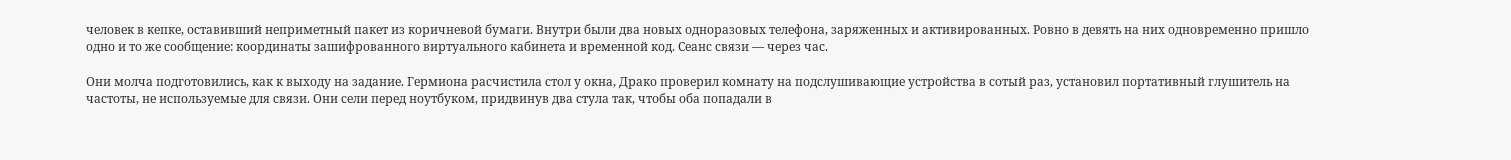человек в кепке, оставивший неприметный пакет из коричневой бумаги. Внутри были два новых одноразовых телефона, заряженных и активированных. Ровно в девять на них одновременно пришло одно и то же сообщение: координаты зашифрованного виртуального кабинета и временной код. Сеанс связи — через час.

Они молча подготовились, как к выходу на задание. Гермиона расчистила стол у окна, Драко проверил комнату на подслушивающие устройства в сотый раз, установил портативный глушитель на частоты, не используемые для связи. Они сели перед ноутбуком, придвинув два стула так, чтобы оба попадали в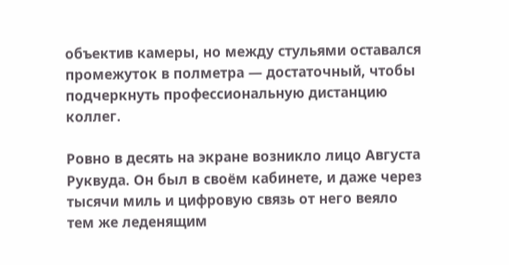объектив камеры, но между стульями оставался промежуток в полметра — достаточный, чтобы подчеркнуть профессиональную дистанцию коллег.

Ровно в десять на экране возникло лицо Августа Руквуда. Он был в своём кабинете, и даже через тысячи миль и цифровую связь от него веяло тем же леденящим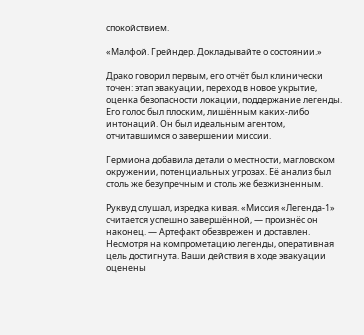спокойствием.

«Малфой. Грейндер. Докладывайте о состоянии.»

Драко говорил первым, его отчёт был клинически точен: этап эвакуации, переход в новое укрытие, оценка безопасности локации, поддержание легенды. Его голос был плоским, лишённым каких-либо интонаций. Он был идеальным агентом, отчитавшимся о завершении миссии.

Гермиона добавила детали о местности, магловском окружении, потенциальных угрозах. Её анализ был столь же безупречным и столь же безжизненным.

Руквуд слушал, изредка кивая. «Миссия «Легенда-1» считается успешно завершённой, — произнёс он наконец. — Артефакт обезврежен и доставлен. Несмотря на компрометацию легенды, оперативная цель достигнута. Ваши действия в ходе эвакуации оценены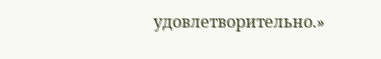удовлетворительно.»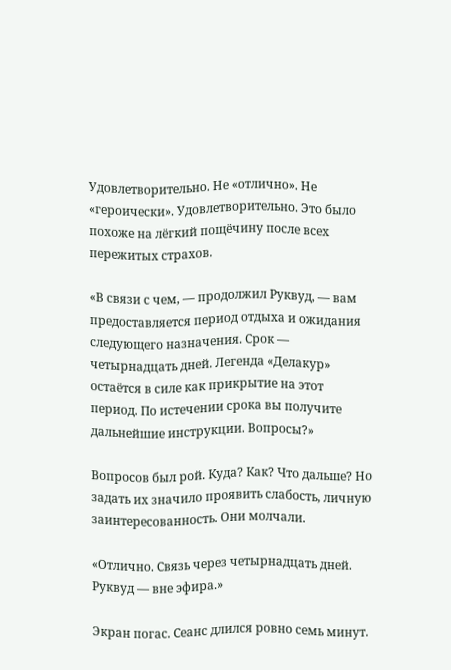Удовлетворительно. Не «отлично». Не «героически». Удовлетворительно. Это было похоже на лёгкий пощёчину после всех пережитых страхов.

«В связи с чем, — продолжил Руквуд, — вам предоставляется период отдыха и ожидания следующего назначения. Срок — четырнадцать дней. Легенда «Делакур» остаётся в силе как прикрытие на этот период. По истечении срока вы получите дальнейшие инструкции. Вопросы?»

Вопросов был рой. Куда? Как? Что дальше? Но задать их значило проявить слабость, личную заинтересованность. Они молчали.

«Отлично. Связь через четырнадцать дней. Руквуд — вне эфира.»

Экран погас. Сеанс длился ровно семь минут.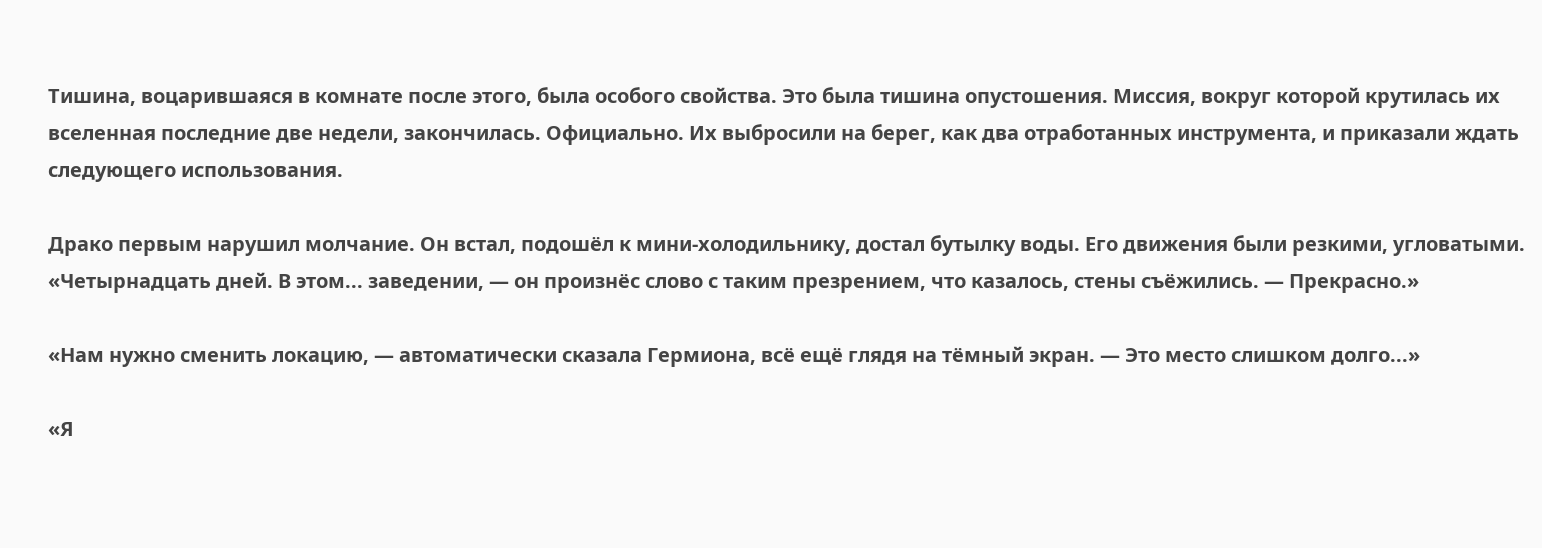Тишина, воцарившаяся в комнате после этого, была особого свойства. Это была тишина опустошения. Миссия, вокруг которой крутилась их вселенная последние две недели, закончилась. Официально. Их выбросили на берег, как два отработанных инструмента, и приказали ждать следующего использования.

Драко первым нарушил молчание. Он встал, подошёл к мини-холодильнику, достал бутылку воды. Его движения были резкими, угловатыми.
«Четырнадцать дней. В этом... заведении, — он произнёс слово с таким презрением, что казалось, стены съёжились. — Прекрасно.»

«Нам нужно сменить локацию, — автоматически сказала Гермиона, всё ещё глядя на тёмный экран. — Это место слишком долго...»

«Я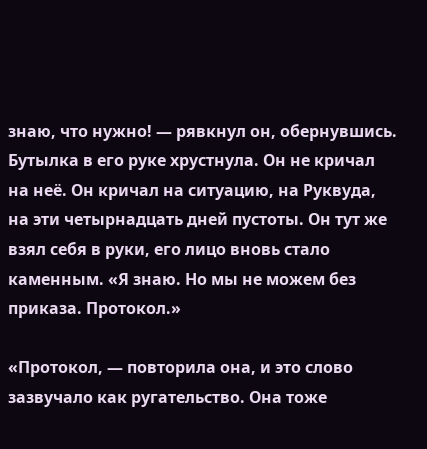знаю, что нужно! — рявкнул он, обернувшись. Бутылка в его руке хрустнула. Он не кричал на неё. Он кричал на ситуацию, на Руквуда, на эти четырнадцать дней пустоты. Он тут же взял себя в руки, его лицо вновь стало каменным. «Я знаю. Но мы не можем без приказа. Протокол.»

«Протокол, — повторила она, и это слово зазвучало как ругательство. Она тоже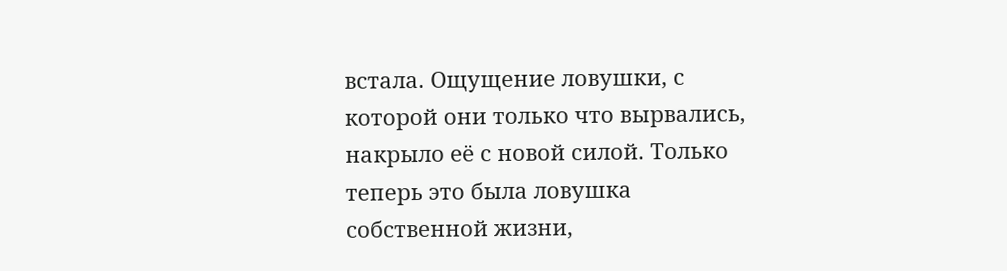встала. Ощущение ловушки, с которой они только что вырвались, накрыло её с новой силой. Только теперь это была ловушка собственной жизни,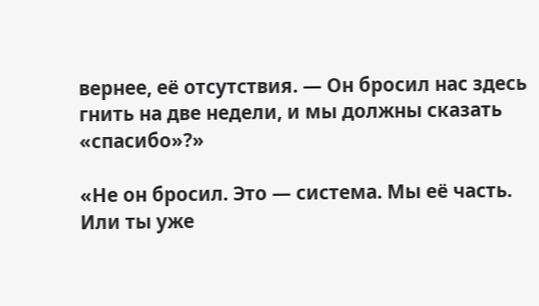вернее, её отсутствия. — Он бросил нас здесь гнить на две недели, и мы должны сказать «спасибо»?»

«Не он бросил. Это — система. Мы её часть. Или ты уже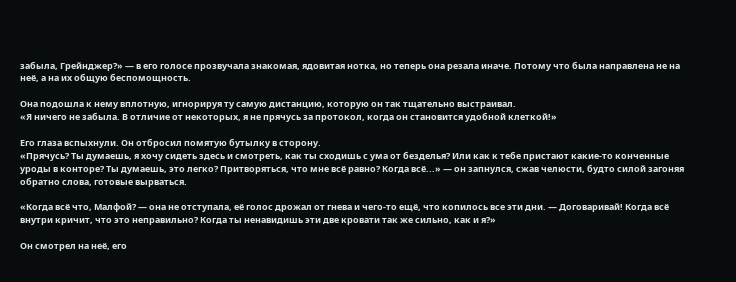забыла, Грейнджер?» — в его голосе прозвучала знакомая, ядовитая нотка, но теперь она резала иначе. Потому что была направлена не на неё, а на их общую беспомощность.

Она подошла к нему вплотную, игнорируя ту самую дистанцию, которую он так тщательно выстраивал.
«Я ничего не забыла. В отличие от некоторых, я не прячусь за протокол, когда он становится удобной клеткой!»

Его глаза вспыхнули. Он отбросил помятую бутылку в сторону.
«Прячусь? Ты думаешь, я хочу сидеть здесь и смотреть, как ты сходишь с ума от безделья? Или как к тебе пристают какие-то конченные уроды в конторе? Ты думаешь, это легко? Притворяться, что мне всё равно? Когда всё...» — он запнулся, сжав челюсти, будто силой загоняя обратно слова, готовые вырваться.

«Когда всё что, Малфой? — она не отступала, её голос дрожал от гнева и чего-то ещё, что копилось все эти дни. — Договаривай! Когда всё внутри кричит, что это неправильно? Когда ты ненавидишь эти две кровати так же сильно, как и я?»

Он смотрел на неё, его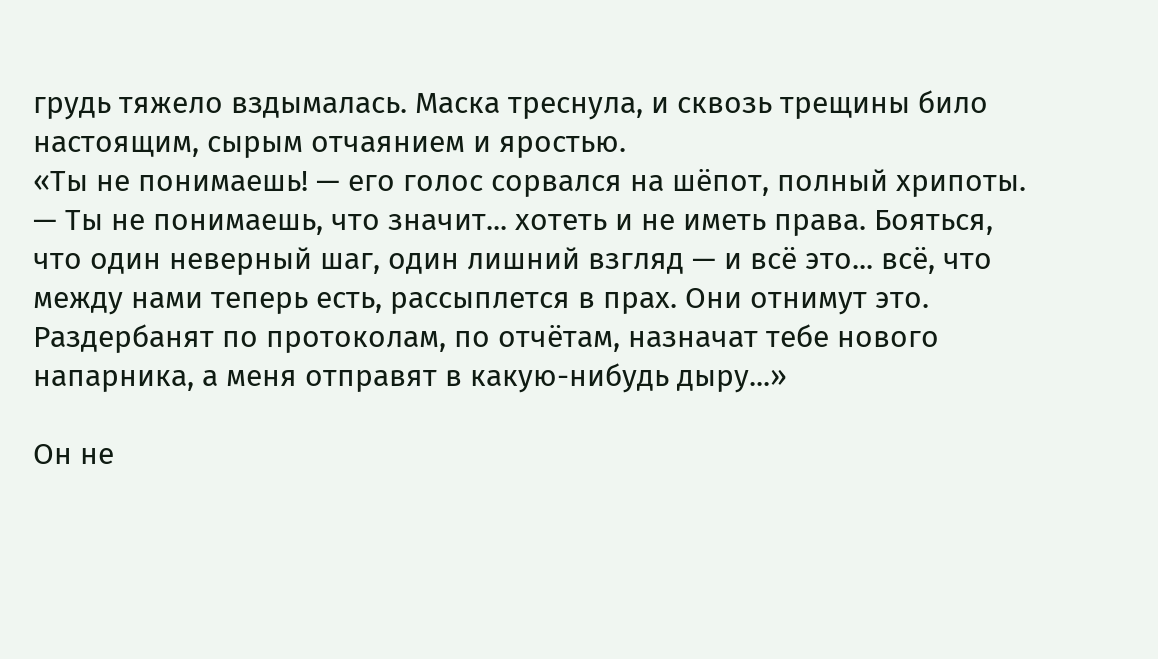грудь тяжело вздымалась. Маска треснула, и сквозь трещины било настоящим, сырым отчаянием и яростью.
«Ты не понимаешь! — его голос сорвался на шёпот, полный хрипоты. — Ты не понимаешь, что значит... хотеть и не иметь права. Бояться, что один неверный шаг, один лишний взгляд — и всё это... всё, что между нами теперь есть, рассыплется в прах. Они отнимут это. Раздербанят по протоколам, по отчётам, назначат тебе нового напарника, а меня отправят в какую-нибудь дыру...»

Он не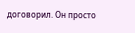договорил. Он просто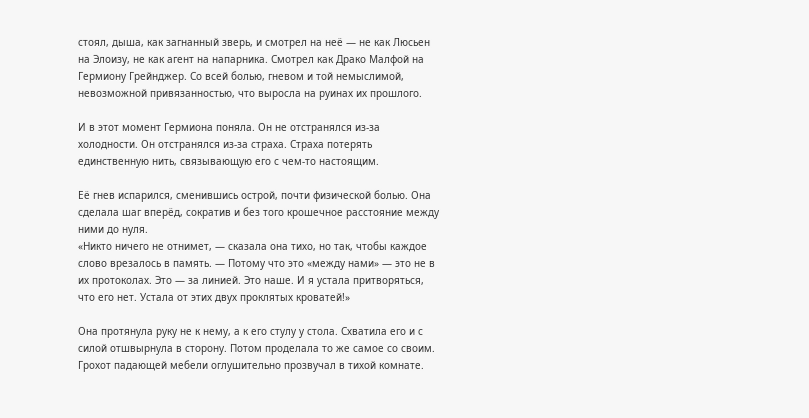стоял, дыша, как загнанный зверь, и смотрел на неё — не как Люсьен на Элоизу, не как агент на напарника. Смотрел как Драко Малфой на Гермиону Грейнджер. Со всей болью, гневом и той немыслимой, невозможной привязанностью, что выросла на руинах их прошлого.

И в этот момент Гермиона поняла. Он не отстранялся из-за холодности. Он отстранялся из-за страха. Страха потерять единственную нить, связывающую его с чем-то настоящим.

Её гнев испарился, сменившись острой, почти физической болью. Она сделала шаг вперёд, сократив и без того крошечное расстояние между ними до нуля.
«Никто ничего не отнимет, — сказала она тихо, но так, чтобы каждое слово врезалось в память. — Потому что это «между нами» — это не в их протоколах. Это — за линией. Это наше. И я устала притворяться, что его нет. Устала от этих двух проклятых кроватей!»

Она протянула руку не к нему, а к его стулу у стола. Схватила его и с силой отшвырнула в сторону. Потом проделала то же самое со своим. Грохот падающей мебели оглушительно прозвучал в тихой комнате.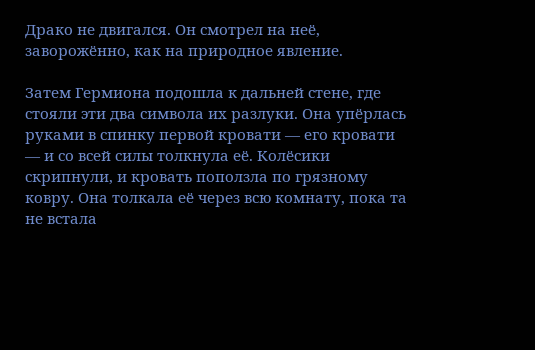Драко не двигался. Он смотрел на неё, заворожённо, как на природное явление.

Затем Гермиона подошла к дальней стене, где стояли эти два символа их разлуки. Она упёрлась руками в спинку первой кровати — его кровати — и со всей силы толкнула её. Колёсики скрипнули, и кровать поползла по грязному ковру. Она толкала её через всю комнату, пока та не встала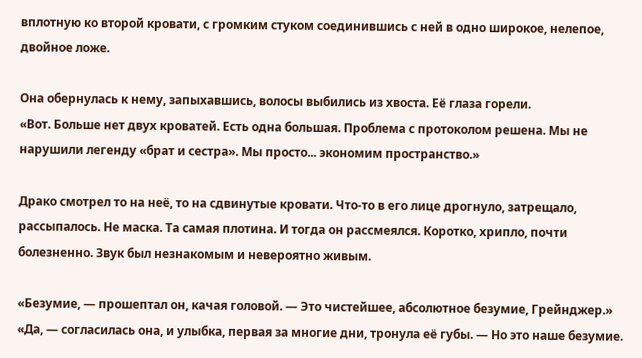вплотную ко второй кровати, с громким стуком соединившись с ней в одно широкое, нелепое, двойное ложе.

Она обернулась к нему, запыхавшись, волосы выбились из хвоста. Её глаза горели.
«Вот. Больше нет двух кроватей. Есть одна большая. Проблема с протоколом решена. Мы не нарушили легенду «брат и сестра». Мы просто... экономим пространство.»

Драко смотрел то на неё, то на сдвинутые кровати. Что-то в его лице дрогнуло, затрещало, рассыпалось. Не маска. Та самая плотина. И тогда он рассмеялся. Коротко, хрипло, почти болезненно. Звук был незнакомым и невероятно живым.

«Безумие, — прошептал он, качая головой. — Это чистейшее, абсолютное безумие, Грейнджер.»
«Да, — согласилась она, и улыбка, первая за многие дни, тронула её губы. — Но это наше безумие.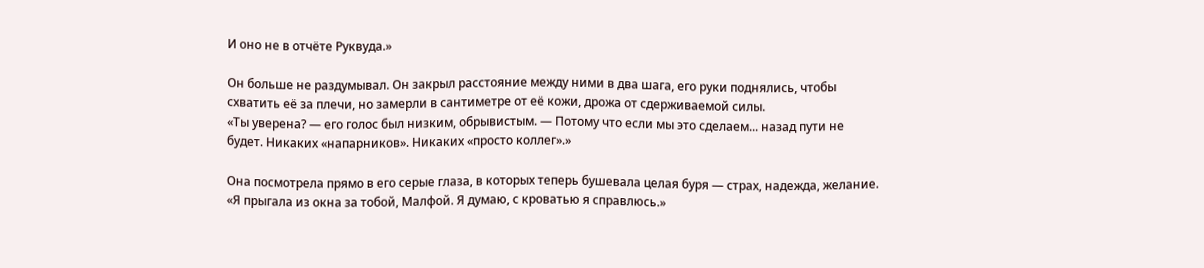И оно не в отчёте Руквуда.»

Он больше не раздумывал. Он закрыл расстояние между ними в два шага, его руки поднялись, чтобы схватить её за плечи, но замерли в сантиметре от её кожи, дрожа от сдерживаемой силы.
«Ты уверена? — его голос был низким, обрывистым. — Потому что если мы это сделаем... назад пути не будет. Никаких «напарников». Никаких «просто коллег».»

Она посмотрела прямо в его серые глаза, в которых теперь бушевала целая буря — страх, надежда, желание.
«Я прыгала из окна за тобой, Малфой. Я думаю, с кроватью я справлюсь.»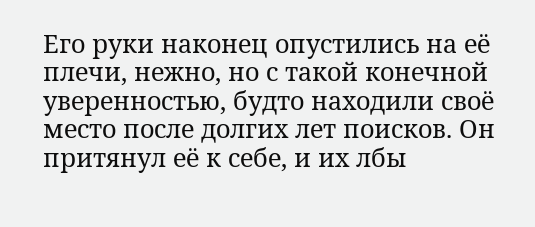Его руки наконец опустились на её плечи, нежно, но с такой конечной уверенностью, будто находили своё место после долгих лет поисков. Он притянул её к себе, и их лбы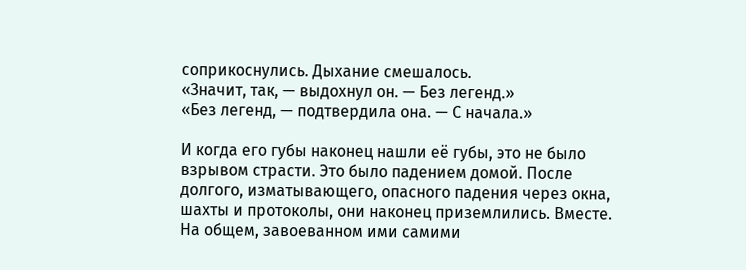соприкоснулись. Дыхание смешалось.
«Значит, так, — выдохнул он. — Без легенд.»
«Без легенд, — подтвердила она. — С начала.»

И когда его губы наконец нашли её губы, это не было взрывом страсти. Это было падением домой. После долгого, изматывающего, опасного падения через окна, шахты и протоколы, они наконец приземлились. Вместе. На общем, завоеванном ими самими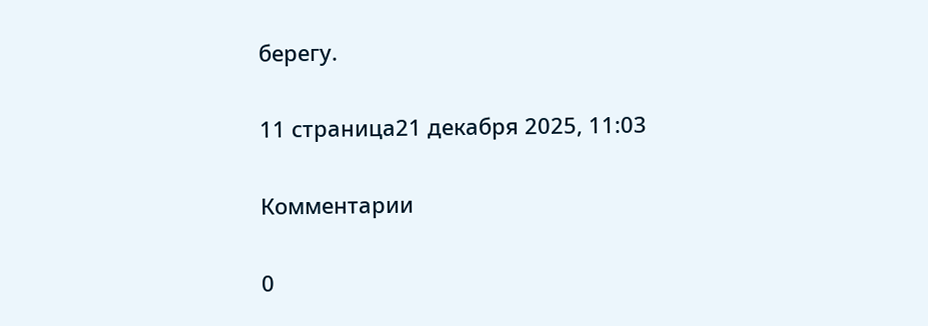берегу.

11 страница21 декабря 2025, 11:03

Комментарии

0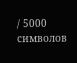/ 5000 символов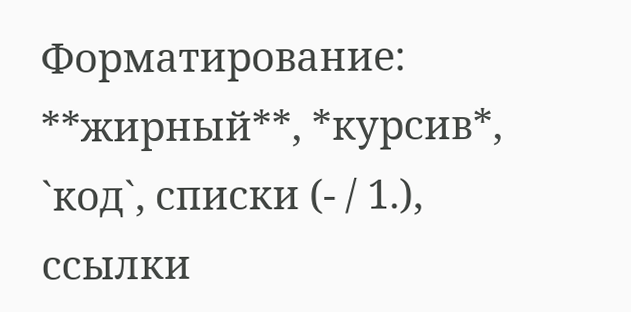Форматирование: **жирный**, *курсив*, `код`, списки (- / 1.), ссылки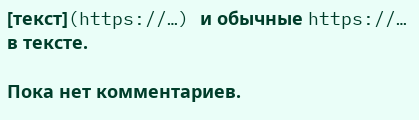[текст](https://…) и обычные https://… в тексте.

Пока нет комментариев.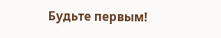Будьте первым!